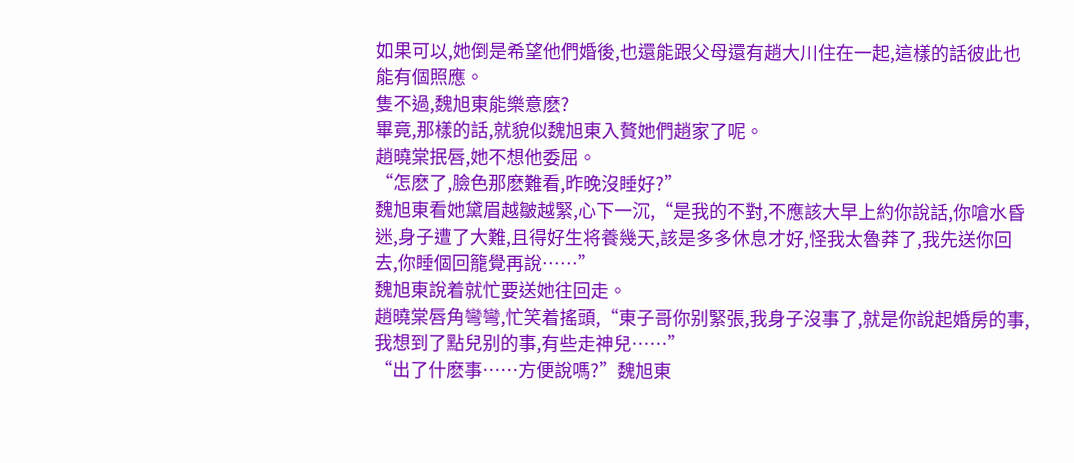如果可以,她倒是希望他們婚後,也還能跟父母還有趙大川住在一起,這樣的話彼此也能有個照應。
隻不過,魏旭東能樂意麽?
畢竟,那樣的話,就貌似魏旭東入贅她們趙家了呢。
趙曉棠抿唇,她不想他委屈。
“怎麽了,臉色那麽難看,昨晚沒睡好?”
魏旭東看她黛眉越皺越緊,心下一沉,“是我的不對,不應該大早上約你說話,你嗆水昏迷,身子遭了大難,且得好生将養幾天,該是多多休息才好,怪我太魯莽了,我先送你回去,你睡個回籠覺再說……”
魏旭東說着就忙要送她往回走。
趙曉棠唇角彎彎,忙笑着搖頭,“東子哥你别緊張,我身子沒事了,就是你說起婚房的事,我想到了點兒别的事,有些走神兒……”
“出了什麽事……方便說嗎?”魏旭東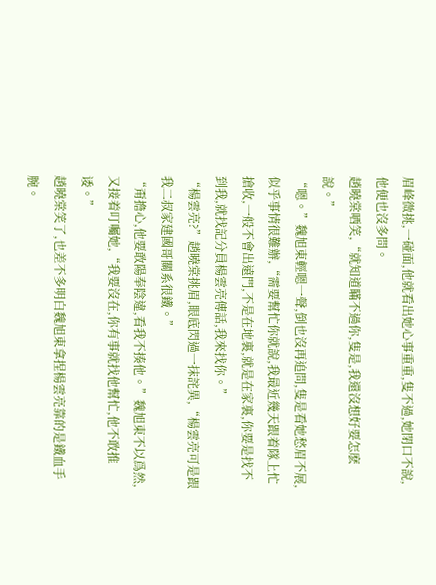眉峰微挑,一碰面,他就看出她心事重重,隻不過,她閉口不說,他便也沒多問。
趙曉棠哂笑,“就知道瞞不過你,隻是,我還沒想好要怎麽說。”
“嗯。”魏旭東輕嗯一聲,倒也沒再追問,隻是看她愁眉不展,似乎事情很難辦,“需要幫忙你就說,我最近幾天跟着隊上忙搶收,一般不會出遠門,不是在地裏,就是在家裏,你要是找不到我,就找記分員楊雲亮傳話,我來找你。”
“楊雲亮?”趙曉棠挑眉,眼底閃過一抹詫異,“楊雲亮可是跟我二叔家建國哥關系很鐵。”
“甭擔心,他要敢陽奉陰違,看我不揍他。”魏旭東不以爲然,又接着叮囑她,“我要沒在,你有事就找他幫忙,他不敢推诿。”
趙曉棠笑了,也差不多明白魏旭東拿捏楊雲亮靠的是鐵血手腕。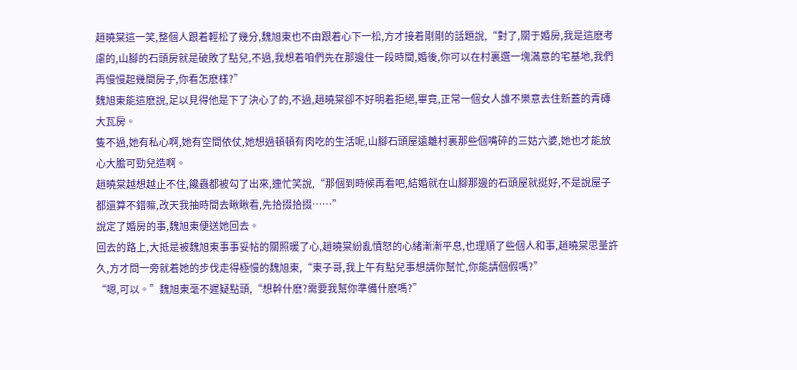趙曉棠這一笑,整個人跟着輕松了幾分,魏旭東也不由跟着心下一松,方才接着剛剛的話題說,“對了,關于婚房,我是這麽考慮的,山腳的石頭房就是破敗了點兒,不過,我想着咱們先在那邊住一段時間,婚後,你可以在村裏選一塊滿意的宅基地,我們再慢慢起幾間房子,你看怎麽樣?”
魏旭東能這麽說,足以見得他是下了決心了的,不過,趙曉棠卻不好明着拒絕,畢竟,正常一個女人誰不樂意去住新蓋的青磚大瓦房。
隻不過,她有私心啊,她有空間依仗,她想過頓頓有肉吃的生活呢,山腳石頭屋遠離村裏那些個嘴碎的三姑六婆,她也才能放心大膽可勁兒造啊。
趙曉棠越想越止不住,饞蟲都被勾了出來,連忙笑說,“那個到時候再看吧,結婚就在山腳那邊的石頭屋就挺好,不是說屋子都還算不錯嘛,改天我抽時間去瞅瞅看,先拾掇拾掇……”
說定了婚房的事,魏旭東便送她回去。
回去的路上,大抵是被魏旭東事事妥帖的關照暖了心,趙曉棠紛亂憤怒的心緒漸漸平息,也理順了些個人和事,趙曉棠思量許久,方才問一旁就着她的步伐走得極慢的魏旭東,“東子哥,我上午有點兒事想請你幫忙,你能請個假嗎?”
“嗯,可以。”魏旭東毫不遲疑點頭,“想幹什麽?需要我幫你準備什麽嗎?”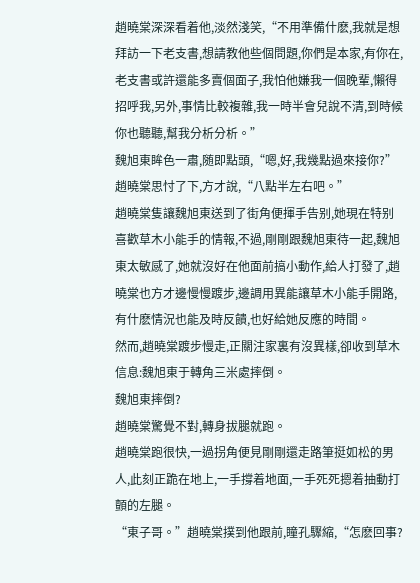趙曉棠深深看着他,淡然淺笑,“不用準備什麽,我就是想拜訪一下老支書,想請教他些個問題,你們是本家,有你在,老支書或許還能多賣個面子,我怕他嫌我一個晚輩,懶得招呼我,另外,事情比較複雜,我一時半會兒說不清,到時候你也聽聽,幫我分析分析。”
魏旭東眸色一肅,随即點頭,“嗯,好,我幾點過來接你?”
趙曉棠思忖了下,方才說,“八點半左右吧。”
趙曉棠隻讓魏旭東送到了街角便揮手告别,她現在特别喜歡草木小能手的情報,不過,剛剛跟魏旭東待一起,魏旭東太敏感了,她就沒好在他面前搞小動作,給人打發了,趙曉棠也方才邊慢慢踱步,邊調用異能讓草木小能手開路,有什麽情況也能及時反饋,也好給她反應的時間。
然而,趙曉棠踱步慢走,正關注家裏有沒異樣,卻收到草木信息:魏旭東于轉角三米處摔倒。
魏旭東摔倒?
趙曉棠驚覺不對,轉身拔腿就跑。
趙曉棠跑很快,一過拐角便見剛剛還走路筆挺如松的男人,此刻正跪在地上,一手撐着地面,一手死死摁着抽動打顫的左腿。
“東子哥。”趙曉棠撲到他跟前,瞳孔驟縮,“怎麽回事?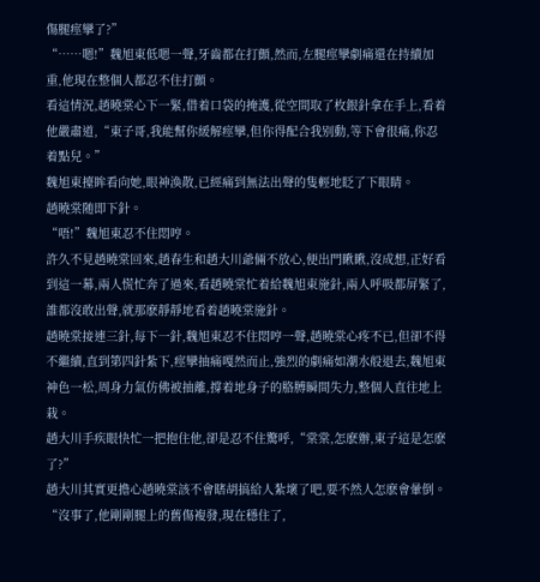傷腿痙攣了?”
“……嗯!”魏旭東低嗯一聲,牙齒都在打顫,然而,左腿痙攣劇痛還在持續加重,他現在整個人都忍不住打顫。
看這情況,趙曉棠心下一緊,借着口袋的掩護,從空間取了枚銀針拿在手上,看着他嚴肅道,“東子哥,我能幫你緩解痙攣,但你得配合我别動,等下會很痛,你忍着點兒。”
魏旭東擡眸看向她,眼神渙散,已經痛到無法出聲的隻輕地眨了下眼睛。
趙曉棠随即下針。
“唔!”魏旭東忍不住悶哼。
許久不見趙曉棠回來,趙春生和趙大川爺倆不放心,便出門瞅瞅,沒成想,正好看到這一幕,兩人慌忙奔了過來,看趙曉棠忙着給魏旭東施針,兩人呼吸都屏緊了,誰都沒敢出聲,就那麽靜靜地看着趙曉棠施針。
趙曉棠接連三針,每下一針,魏旭東忍不住悶哼一聲,趙曉棠心疼不已,但卻不得不繼續,直到第四針紮下,痙攣抽痛嘎然而止,強烈的劇痛如潮水般退去,魏旭東神色一松,周身力氣仿佛被抽離,撐着地身子的胳膊瞬間失力,整個人直往地上栽。
趙大川手疾眼快忙一把抱住他,卻是忍不住驚呼,“棠棠,怎麽辦,東子這是怎麽了?”
趙大川其實更擔心趙曉棠該不會瞎胡搞給人紮壞了吧,要不然人怎麽會暈倒。
“沒事了,他剛剛腿上的舊傷複發,現在穩住了,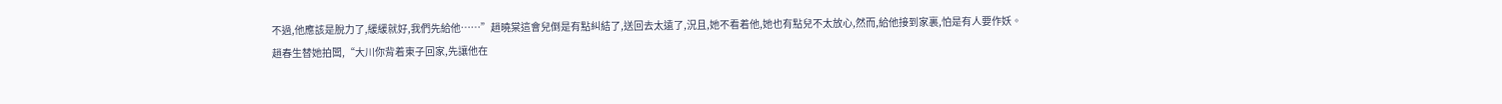不過,他應該是脫力了,緩緩就好,我們先給他……”趙曉棠這會兒倒是有點糾結了,送回去太遠了,況且,她不看着他,她也有點兒不太放心,然而,給他接到家裏,怕是有人要作妖。
趙春生替她拍闆,“大川你背着東子回家,先讓他在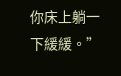你床上躺一下緩緩。”